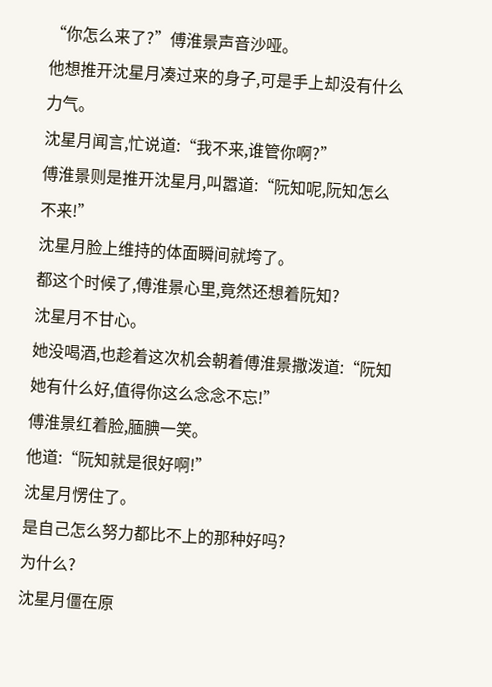“你怎么来了?”傅淮景声音沙哑。
他想推开沈星月凑过来的身子,可是手上却没有什么力气。
沈星月闻言,忙说道:“我不来,谁管你啊?”
傅淮景则是推开沈星月,叫嚣道:“阮知呢,阮知怎么不来!”
沈星月脸上维持的体面瞬间就垮了。
都这个时候了,傅淮景心里,竟然还想着阮知?
沈星月不甘心。
她没喝酒,也趁着这次机会朝着傅淮景撒泼道:“阮知她有什么好,值得你这么念念不忘!”
傅淮景红着脸,腼腆一笑。
他道:“阮知就是很好啊!”
沈星月愣住了。
是自己怎么努力都比不上的那种好吗?
为什么?
沈星月僵在原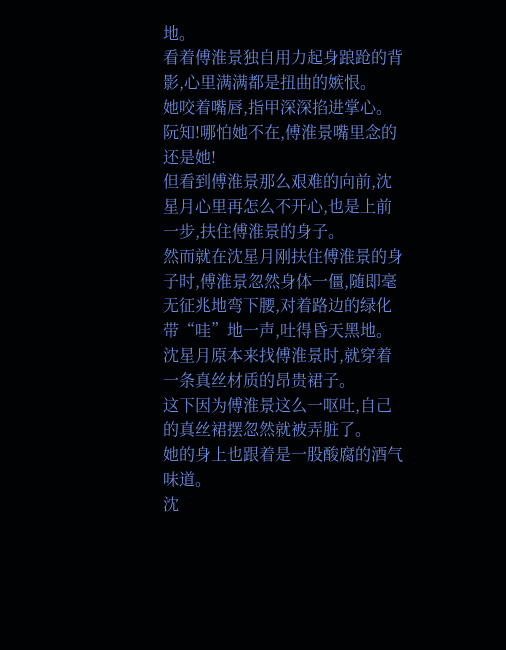地。
看着傅淮景独自用力起身踉跄的背影,心里满满都是扭曲的嫉恨。
她咬着嘴唇,指甲深深掐进掌心。
阮知!哪怕她不在,傅淮景嘴里念的还是她!
但看到傅淮景那么艰难的向前,沈星月心里再怎么不开心,也是上前一步,扶住傅淮景的身子。
然而就在沈星月刚扶住傅淮景的身子时,傅淮景忽然身体一僵,随即毫无征兆地弯下腰,对着路边的绿化带“哇”地一声,吐得昏天黑地。
沈星月原本来找傅淮景时,就穿着一条真丝材质的昂贵裙子。
这下因为傅淮景这么一呕吐,自己的真丝裙摆忽然就被弄脏了。
她的身上也跟着是一股酸腐的酒气味道。
沈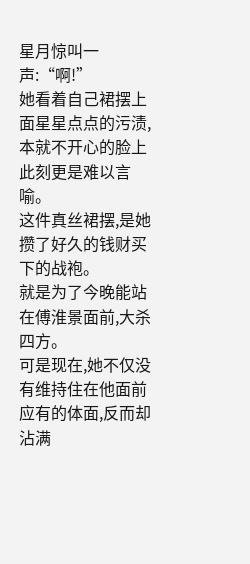星月惊叫一声:“啊!”
她看着自己裙摆上面星星点点的污渍,本就不开心的脸上此刻更是难以言喻。
这件真丝裙摆,是她攒了好久的钱财买下的战袍。
就是为了今晚能站在傅淮景面前,大杀四方。
可是现在,她不仅没有维持住在他面前应有的体面,反而却沾满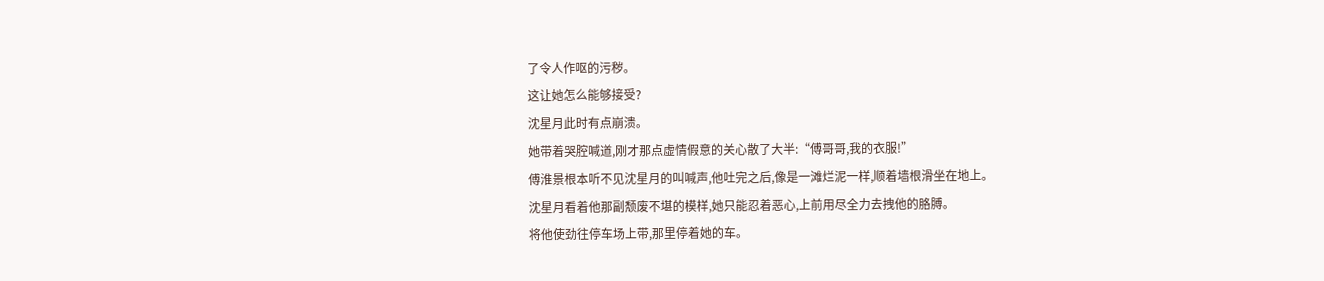了令人作呕的污秽。
这让她怎么能够接受?
沈星月此时有点崩溃。
她带着哭腔喊道,刚才那点虚情假意的关心散了大半:“傅哥哥,我的衣服!”
傅淮景根本听不见沈星月的叫喊声,他吐完之后,像是一滩烂泥一样,顺着墙根滑坐在地上。
沈星月看着他那副颓废不堪的模样,她只能忍着恶心,上前用尽全力去拽他的胳膊。
将他使劲往停车场上带,那里停着她的车。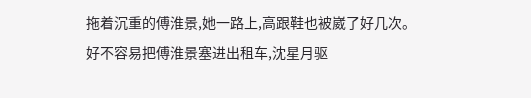拖着沉重的傅淮景,她一路上,高跟鞋也被崴了好几次。
好不容易把傅淮景塞进出租车,沈星月驱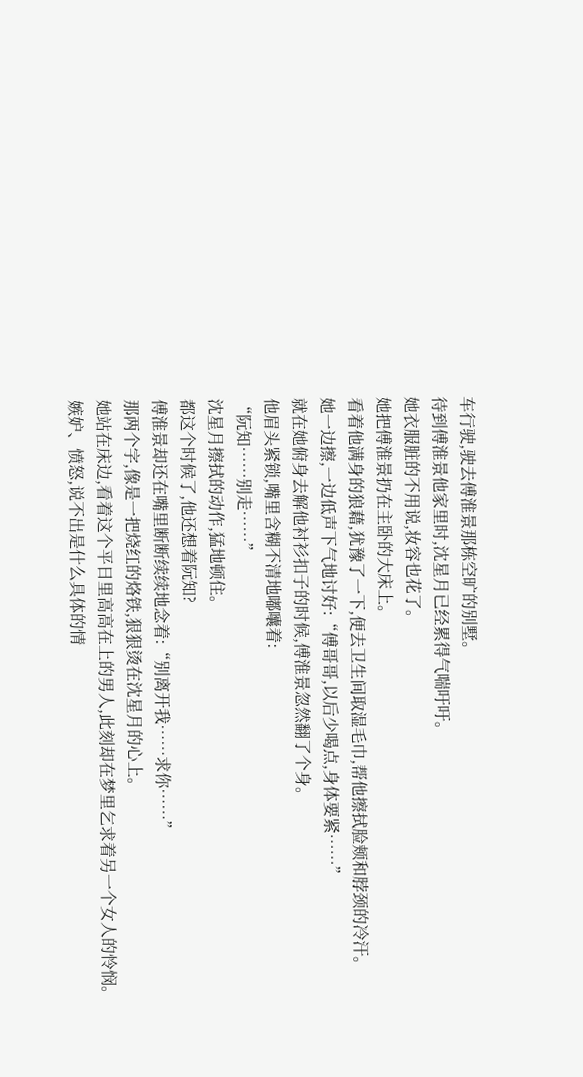车行驶,驶去傅淮景那栋空旷的别墅。
待到傅淮景他家里时,沈星月已经累得气喘吁吁。
她衣服脏的不用说,妆容也花了。
她把傅淮景扔在主卧的大床上。
看着他满身的狼藉,犹豫了一下,便去卫生间取湿毛巾,帮他擦拭脸颊和脖颈的冷汗。
她一边擦,一边低声下气地讨好:“傅哥哥,以后少喝点,身体要紧……”
就在她俯身去解他衬衫扣子的时候,傅淮景忽然翻了个身。
他眉头紧锁,嘴里含糊不清地嘟囔着:
“阮知……别走……”
沈星月擦拭的动作,猛地顿住。
都这个时候了,他还想着阮知?
傅淮景却还在嘴里断断续续地念着:“别离开我……求你……”
那两个字,像是一把烧红的烙铁,狠狠烫在沈星月的心上。
她站在床边,看着这个平日里高高在上的男人,此刻却在梦里乞求着另一个女人的怜悯。
嫉妒、愤怒,说不出是什么具体的情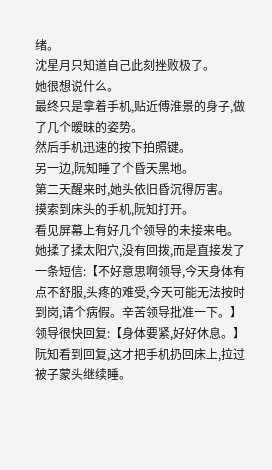绪。
沈星月只知道自己此刻挫败极了。
她很想说什么。
最终只是拿着手机,贴近傅淮景的身子,做了几个暧昧的姿势。
然后手机迅速的按下拍照键。
另一边,阮知睡了个昏天黑地。
第二天醒来时,她头依旧昏沉得厉害。
摸索到床头的手机,阮知打开。
看见屏幕上有好几个领导的未接来电。
她揉了揉太阳穴,没有回拨,而是直接发了一条短信:【不好意思啊领导,今天身体有点不舒服,头疼的难受,今天可能无法按时到岗,请个病假。辛苦领导批准一下。】
领导很快回复:【身体要紧,好好休息。】
阮知看到回复,这才把手机扔回床上,拉过被子蒙头继续睡。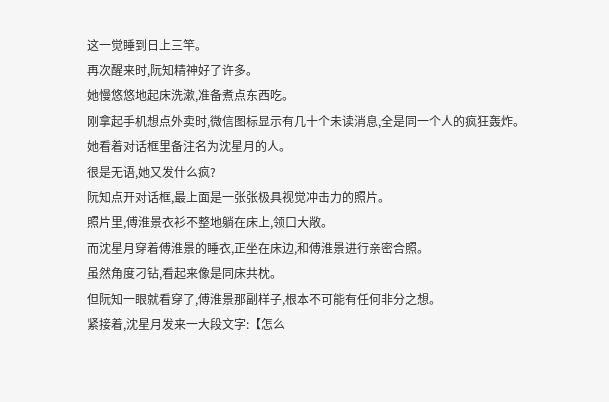这一觉睡到日上三竿。
再次醒来时,阮知精神好了许多。
她慢悠悠地起床洗漱,准备煮点东西吃。
刚拿起手机想点外卖时,微信图标显示有几十个未读消息,全是同一个人的疯狂轰炸。
她看着对话框里备注名为沈星月的人。
很是无语,她又发什么疯?
阮知点开对话框,最上面是一张张极具视觉冲击力的照片。
照片里,傅淮景衣衫不整地躺在床上,领口大敞。
而沈星月穿着傅淮景的睡衣,正坐在床边,和傅淮景进行亲密合照。
虽然角度刁钻,看起来像是同床共枕。
但阮知一眼就看穿了,傅淮景那副样子,根本不可能有任何非分之想。
紧接着,沈星月发来一大段文字:【怎么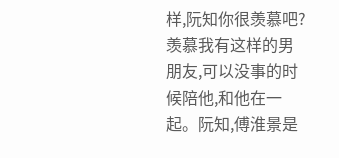样,阮知你很羡慕吧?羡慕我有这样的男朋友,可以没事的时候陪他,和他在一起。阮知,傅淮景是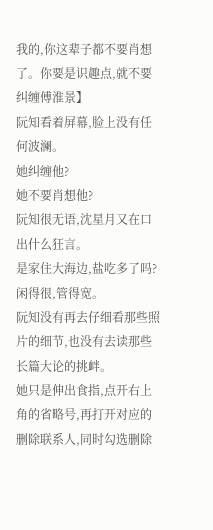我的,你这辈子都不要肖想了。你要是识趣点,就不要纠缠傅淮景】
阮知看着屏幕,脸上没有任何波澜。
她纠缠他?
她不要肖想他?
阮知很无语,沈星月又在口出什么狂言。
是家住大海边,盐吃多了吗?
闲得很,管得宽。
阮知没有再去仔细看那些照片的细节,也没有去读那些长篇大论的挑衅。
她只是伸出食指,点开右上角的省略号,再打开对应的删除联系人,同时勾选删除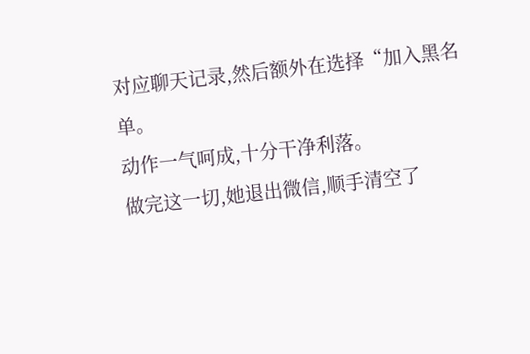对应聊天记录,然后额外在选择“加入黑名单。
动作一气呵成,十分干净利落。
做完这一切,她退出微信,顺手清空了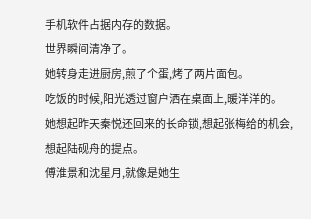手机软件占据内存的数据。
世界瞬间清净了。
她转身走进厨房,煎了个蛋,烤了两片面包。
吃饭的时候,阳光透过窗户洒在桌面上,暖洋洋的。
她想起昨天秦悦还回来的长命锁,想起张梅给的机会,想起陆砚舟的提点。
傅淮景和沈星月,就像是她生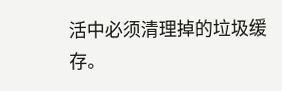活中必须清理掉的垃圾缓存。